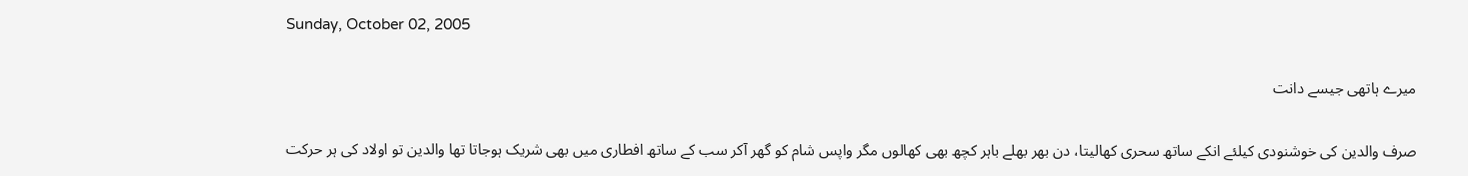Sunday, October 02, 2005

میرے ہاتھی جیسے دانت

صرف والدین کی خوشنودی کیلئے انکے ساتھ سحری کھالیتا، دن بھر بھلے باہر کچھ بھی کھالوں مگر واپس شام کو گھر آکر سب کے ساتھ افطاری میں بھی شریک ہوجاتا تھا والدین تو اولاد کی ہر حرکت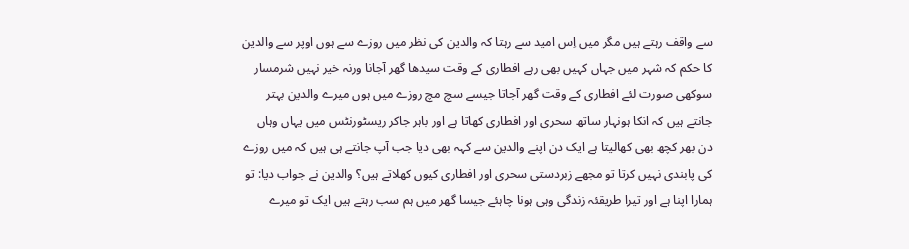سے واقف رہتے ہیں مگر میں اِس امید سے رہتا کہ والدین کی نظر میں روزے سے ہوں اوپر سے والدین کا حکم کہ شہر میں جہاں کہیں بھی رہے افطاری کے وقت سیدھا گھر آجانا ورنہ خیر نہیں شرمسار سوکھی صورت لئے افطاری کے وقت گھر آجاتا جیسے سچ مچ روزے میں ہوں میرے والدین بہتر جانتے ہیں کہ انکا ہونہار ساتھ سحری اور افطاری کھاتا ہے اور باہر جاکر ریسٹورنٹس میں یہاں وہاں دن بھر کچھ بھی کھالیتا ہے ایک دن اپنے والدین سے کہہ بھی دیا جب آپ جانتے ہی ہیں کہ میں روزے کی پابندی نہیں کرتا تو مجھے زبردستی سحری اور افطاری کیوں کھلاتے ہیں؟ والدین نے جواب دیا: تو ہمارا اپنا ہے اور تیرا طریقئہ زندگی وہی ہونا چاہئے جیسا گھر میں ہم سب رہتے ہیں ایک تو میرے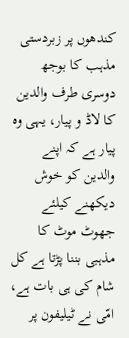کندھوں پر زبردستی مذہب کا بوجھ دوسری طرف والدین کا لاڈ و پیار، یہی وہ پیار ہے کہ اپنے والدین کو خوش دیکھنے کیلئے جھوٹ موٹ کا مذہبی بننا پڑتا ہے کل شام کی ہی بات ہے، امّی نے ٹیلیفون پر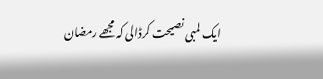ایک لمبی نصیحت کرڈالی کہ مجھے رمضان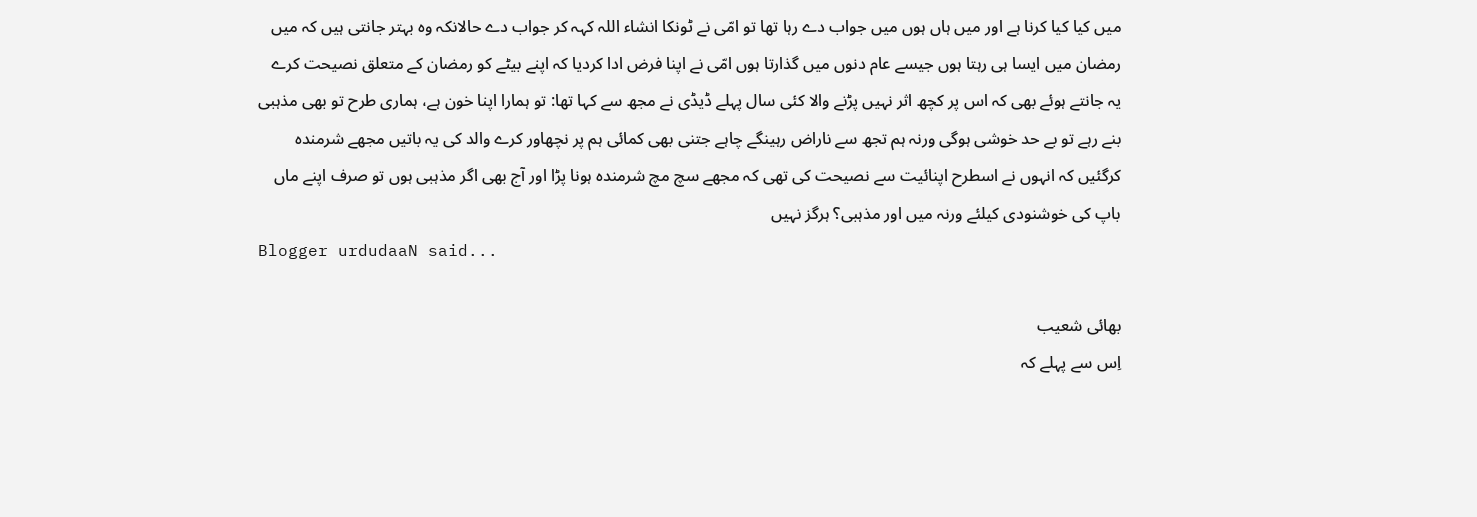میں کیا کیا کرنا ہے اور میں ہاں ہوں میں جواب دے رہا تھا تو امّی نے ٹونکا انشاء اللہ کہہ کر جواب دے حالانکہ وہ بہتر جانتی ہیں کہ میں رمضان میں ایسا ہی رہتا ہوں جیسے عام دنوں میں گذارتا ہوں امّی نے اپنا فرض ادا کردیا کہ اپنے بیٹے کو رمضان کے متعلق نصیحت کرے یہ جانتے ہوئے بھی کہ اس پر کچھ اثر نہیں پڑنے والا کئی سال پہلے ڈیڈی نے مجھ سے کہا تھا: تو ہمارا اپنا خون ہے، ہماری طرح تو بھی مذہبی بنے رہے تو بے حد خوشی ہوگی ورنہ ہم تجھ سے ناراض رہینگے چاہے جتنی بھی کمائی ہم پر نچھاور کرے والد کی یہ باتیں مجھے شرمندہ کرگئیں کہ انہوں نے اسطرح اپنائیت سے نصیحت کی تھی کہ مجھے سچ مچ شرمندہ ہونا پڑا اور آج بھی اگر مذہبی ہوں تو صرف اپنے ماں باپ کی خوشنودی کیلئے ورنہ میں اور مذہبی؟ ہرگز نہیں
Blogger urdudaaN said...

بھائى شعيب
اِس سے پہلے كہ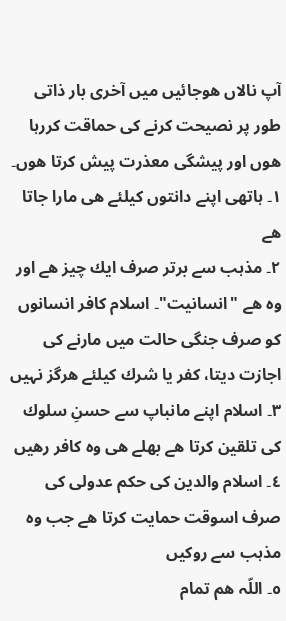آپ نالاں ھوجائيں ميں آخرى بار ذاتى طور پر نصيحت كرنے كى حماقت كررہا ھوں اور پيشگى معذرت پيش كرتا ھوں۔
١۔ ہاتھى اپنے دانتوں كيلئے ھى مارا جاتا ھے
٢۔ مذہب سے برتر صرف ايك چيز ھے اور وہ ھے "انسانيت"۔ اسلام كافر انسانوں كو صرف جنگى حالت ميں مارنے كى اجازت ديتا، كفر يا شرك كيلئے ھرگز نہيں
٣۔ اسلام اپنے مانباپ سے حسنِ سلوك كى تلقين كرتا ھے بھلے ھى وہ كافر رھيں
٤۔ اسلام والدين كى حكم عدولى كى صرف اسوقت حمايت كرتا ھے جب وہ مذہب سے روكيں
٥۔ اللّہ ھم تمام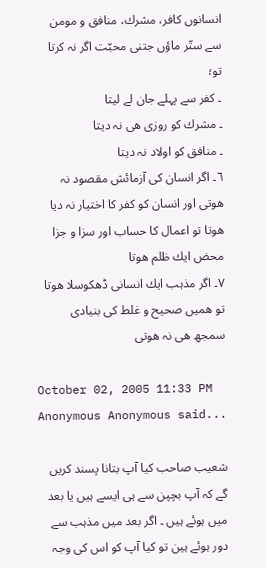انسانوں كافر، مشرك، منافق و مومن سے ستّر ماؤں جتنى محبّت اگر نہ كرتا تو؛
۔ كفر سے پہلے جان لے ليتا
۔ مشرك كو روزى ھى نہ ديتا
۔ منافق كو اولاد نہ ديتا
٦۔ اگر انسان كى آزمائش مقصود نہ ھوتى اور انسان كو كفر كا اختيار نہ ديا ھوتا تو اعمال كا حساب اور سزا و جزا محض ايك ظلم ھوتا
٧۔ اگر مذہب ايك انسانى ڈھكوسلا ھوتا تو ھميں صحيح و غلط كى بنيادى سمجھ ھى نہ ھوتى

October 02, 2005 11:33 PM
Anonymous Anonymous said...

شعیب صاحب کیا آپ بتانا پسند کریں گے کہ آپ بچپن سے ہی ایسے ہیں یا بعد میں ہوئے ہیں ۔ اگر بعد میں مذہب سے دور ہوئے ہین تو کیا آپ کو اس کی وجہ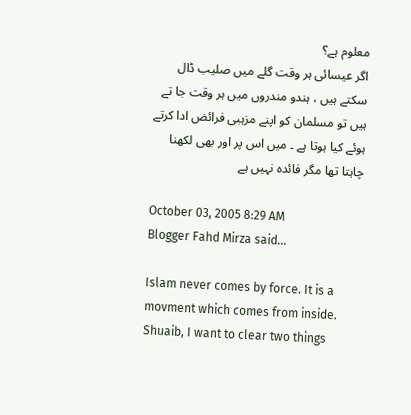معلوم ہے؟
اگر عیسائی ہر وقت گلے میں صلیب ڈال سکتے ہیں ، ہندو مندروں میں ہر وقت جا تے ہیں تو مسلمان کو اپنے مزہبی فرائض ادا کرتے ہوئے کیا ہوتا ہے ۔ میں اس پر اور بھی لکھنا چاہتا تھا مگر فائدہ نہیں ہے

October 03, 2005 8:29 AM
Blogger Fahd Mirza said...

Islam never comes by force. It is a movment which comes from inside. Shuaib, I want to clear two things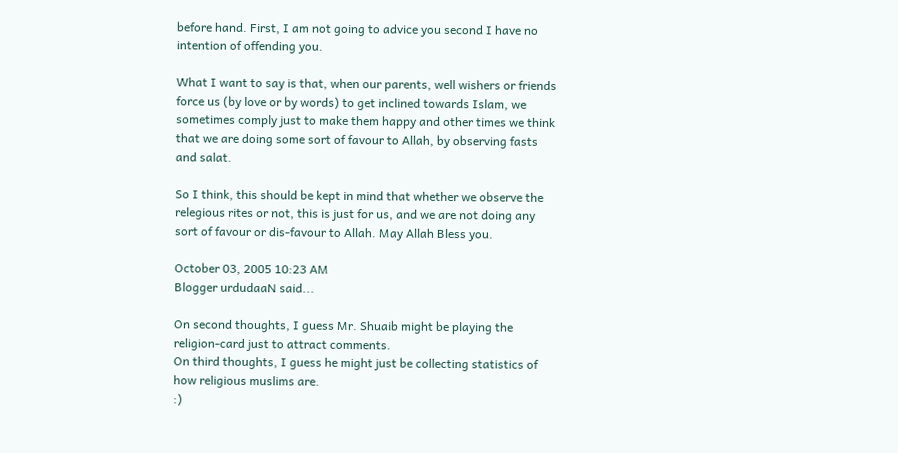before hand. First, I am not going to advice you second I have no intention of offending you.

What I want to say is that, when our parents, well wishers or friends force us (by love or by words) to get inclined towards Islam, we sometimes comply just to make them happy and other times we think that we are doing some sort of favour to Allah, by observing fasts and salat.

So I think, this should be kept in mind that whether we observe the relegious rites or not, this is just for us, and we are not doing any sort of favour or dis-favour to Allah. May Allah Bless you.

October 03, 2005 10:23 AM
Blogger urdudaaN said...

On second thoughts, I guess Mr. Shuaib might be playing the religion-card just to attract comments.
On third thoughts, I guess he might just be collecting statistics of how religious muslims are.
:)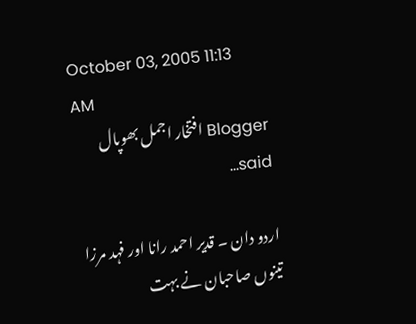October 03, 2005 11:13 AM
Blogger افتخار اجمل بھوپال said...

اردو دان ۔ قدیر احمد رانا اور فہد مرزا تینوں صاحبان نے بہت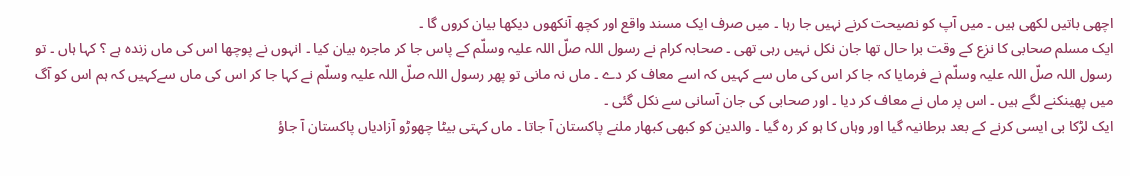اچھی باتیں لکھی ہیں ۔ میں آپ کو نصیحت کرنے نہیں جا رہا ۔ میں صرف ایک مسند واقع اور کچھ آنکھوں دیکھا بیان کروں گا ۔
ایک مسلم صحابی کا نزع کے وقت برا حال تھا جان نکل نہیں رہی تھی ۔ صحابہ کرام نے رسول اللہ صلّ اللہ علیہ وسلّم کے پاس جا کر ماجرہ بیان کیا ۔ انہوں نے پوچھا اس کی ماں زندہ ہے ؟ کہا ہاں ۔ تو رسول اللہ صلّ اللہ علیہ وسلّم نے فرمایا کہ جا کر اس کی ماں سے کہیں کہ اسے معاف کر دے ۔ ماں نہ مانی تو پھر رسول اللہ صلّ اللہ علیہ وسلّم نے کہا جا کر اس کی ماں سےکہیں کہ ہم اس کو آگ میں پھینکنے لگے ہیں ۔ اس پر ماں نے معاف کر دیا ۔ اور صحابی کی جان آسانی سے نکل گئی ۔
ایک لڑکا بی ایسی کرنے کے بعد برطانیہ گیا اور وہاں کا ہو کر رہ گیا ۔ والدین کو کبھی کبھار ملنے پاکستان آ جاتا ۔ ماں کہتی بیٹا چھوڑو آزادیاں پاکستان آ جاؤ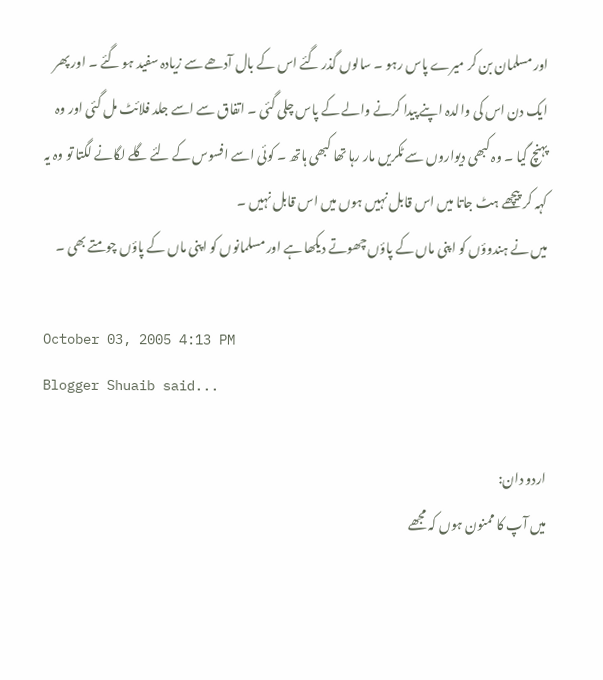اور مسلمان بن کر میرے پاس رہو ۔ سالوں گذر گئے اس کے بال آدھے سے زیادہ سفید ہو گئے ۔ اور پھر ایک دن اس کی والدہ اپنے پیدا کرنے والے کے پاس چلی گئی ۔ اتفاق سے اسے جلد فلائٹ مل گئی اور وہ پہنچ گیا ۔ وہ کبھی دیواروں سے ٹکریں مار رہا تھا کبھی ہاتھ ۔ کوئی اسے افسوس کے لئے گلے لگانے لگتا تو وہ یہ کہہ کر پیچھے ہٹ جاتا میں اس قابل نہیں ہوں میں اس قابل نہیں ۔
میں نے ہندوؤں کو اپنی ماں کے پاؤں چھوتے دیکھا ہے اور مسلمانوں کو اپنی ماں کے پاؤں چومتے بھی ۔

October 03, 2005 4:13 PM
Blogger Shuaib said...

اردو دان:
میں آپ کا ممنون ہوں کہ مجھے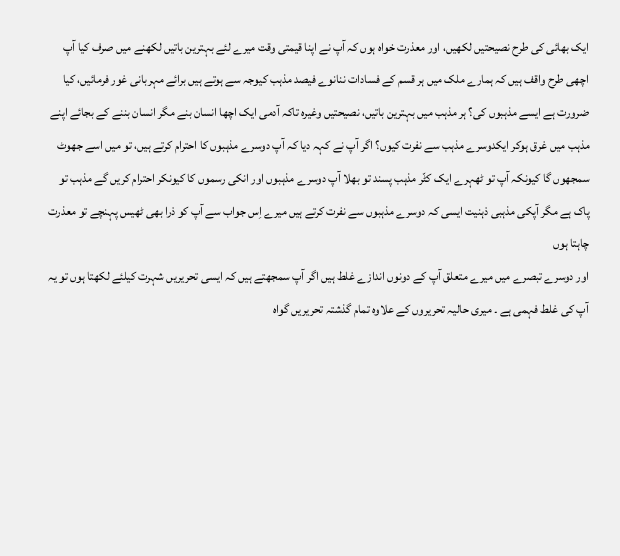ایک بھائی کی طرح نصیحتیں لکھیں، اور معذرت خواہ ہوں کہ آپ نے اپنا قیمتی وقت میرے لئے بہترین باتیں لکھنے میں صرف کیا آپ اچھی طرح واقف ہیں کہ ہمارے ملک میں ہر قسم کے فسادات ننانوے فیصد مذہب کیوجہ سے ہوتے ہیں برائے مہربانی غور فرمائیں، کیا ضرورت ہے ایسے مذہبوں کی؟ ہر مذہب میں بہترین باتیں، نصیحتیں وغیرہ تاکہ آدمی ایک اچھا انسان بنے مگر انسان بننے کے بجائے اپنے مذہب میں غرق ہوکر ایکدوسرے مذہب سے نفرت کیوں؟ اگر آپ نے کہہ دیا کہ آپ دوسرے مذہبوں کا احترام کرتے ہیں، تو میں اسے جھوٹ سمجھوں گا کیونکہ آپ تو ٹھہرے ایک کٹّر مذہب پسند تو بھلا آپ دوسرے مذہبوں اور انکی رسموں کا کیونکر احترام کریں گے مذہب تو پاک ہے مگر آپکی مذہبی ذہنیت ایسی کہ دوسرے مذہبوں سے نفرت کرتے ہیں میرے اِس جواب سے آپ کو ذرا بھی ٹھیس پہنچے تو معذرت چاہتا ہوں
اور دوسرے تبصرے میں میرے متعلق آپ کے دونوں اندازے غلط ہیں اگر آپ سمجھتے ہیں کہ ایسی تحریریں شہرت کیلئے لکھتا ہوں تو یہ آپ کی غلط فہمی ہے ۔ میری حالیہ تحریروں کے علاوہ تمام گذشتہ تحریریں گواہ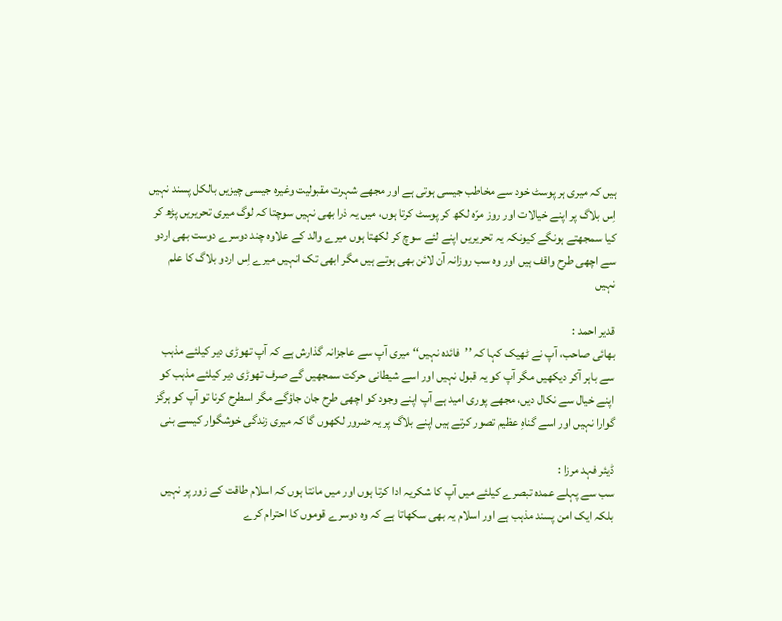ہیں کہ میری ہر پوسٹ خود سے مخاطب جیسی ہوتی ہے اور مجھے شہرت مقبولیت وغیرہ جیسی چیزیں بالکل پسند نہیں اِس بلاگ پر اپنے خیالات اور روز مرّہ لکھ کر پوسٹ کرتا ہوں، میں یہ ذرا بھی نہیں سوچتا کہ لوگ میری تحریریں پڑھ کر کیا سمجھتے ہونگے کیونکہ یہ تحریریں اپنے لئے سوچ کر لکھتا ہوں میرے والد کے علاوہ چند دوسرے دوست بھی اردو سے اچھی طرح واقف ہیں اور وہ سب روزانہ آن لائن بھی ہوتے ہیں مگر ابھی تک انہیں میرے اِس اردو بلاگ کا علم نہیں

قدیر احمد :
بھائی صاحب، آپ نے ٹھیک کہا کہ ’’فائدہ نہیں‘‘ میری آپ سے عاجزانہ گذارش ہے کہ آپ تھوڑی دیر کیلئے مذہب سے باہر آکر دیکھیں مگر آپ کو یہ قبول نہیں اور اسے شیطانی حرکت سمجھیں گے صرف تھوڑی دیر کیلئے مذہب کو اپنے خیال سے نکال دیں، مجھے پوری امید ہے آپ اپنے وجود کو اچھی طرح جان جاؤگے مگر اسطرح کرنا تو آپ کو ہرگز گوارا نہیں اور اسے گناہِ عظیم تصور کرتے ہیں اپنے بلاگ پر یہ ضرور لکھوں گا کہ میری زندگی خوشگوار کیسے بنی

ڈیئر فہد مرزا :
سب سے پہلے عمدہ تبصرے کیلئے میں آپ کا شکریہ ادا کرتا ہوں اور میں مانتا ہوں کہ اسلام طاقت کے زور پر نہیں بلکہ ایک امن پسند مذہب ہے اور اسلام یہ بھی سکھاتا ہے کہ وہ دوسرے قوموں کا احترام کرے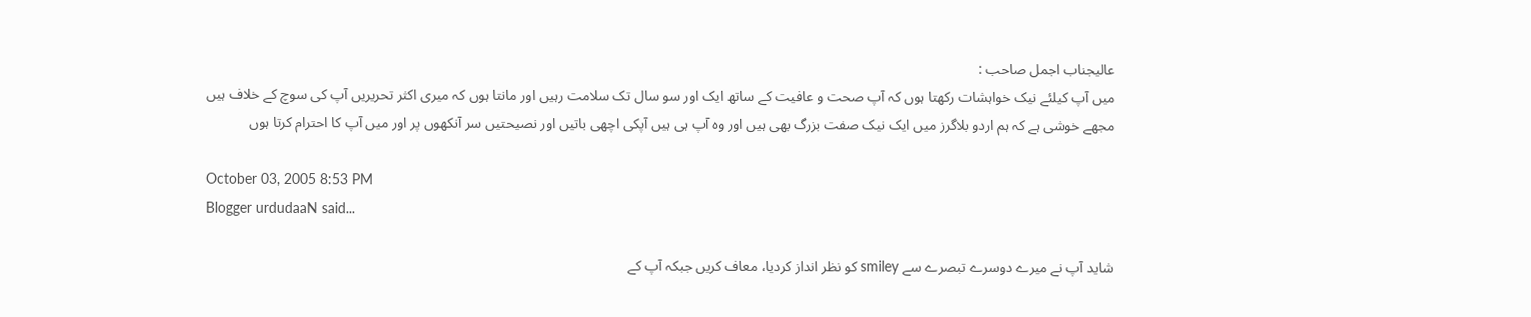عالیجناب اجمل صاحب :
میں آپ کیلئے نیک خواہشات رکھتا ہوں کہ آپ صحت و عافیت کے ساتھ ایک اور سو سال تک سلامت رہیں اور مانتا ہوں کہ میری اکثر تحریریں آپ کی سوچ کے خلاف ہیں مجھے خوشی ہے کہ ہم اردو بلاگرز میں ایک نیک صفت بزرگ بھی ہیں اور وہ آپ ہی ہیں آپکی اچھی باتیں اور نصیحتیں سر آنکھوں پر اور میں آپ کا احترام کرتا ہوں

October 03, 2005 8:53 PM
Blogger urdudaaN said...

شايد آپ نے ميرے دوسرے تبصرے سے smiley كو نظر انداز كرديا، معاف كريں جبكہ آپ كے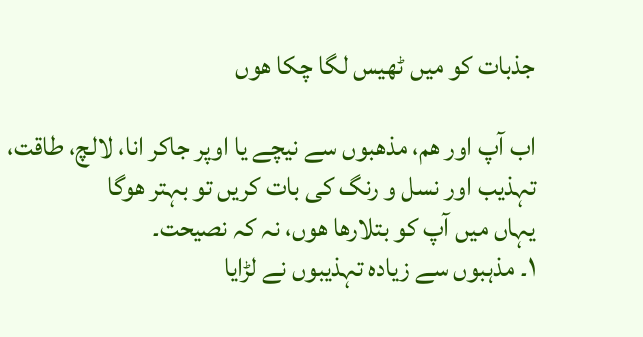جذبات كو ميں ٹھيس لگا چكا ھوں

اب آپ اور ھم، مذھبوں سے نيچے يا اوپر جاكر انا، لالچ، طاقت، تہذيب اور نسل و رنگ كى بات كريں تو بہتر ھوگا
يہاں ميں آپ كو بتلارھا ھوں، نہ كہ نصيحت۔
١۔ مذہبوں سے زياده تہذيبوں نے لڑايا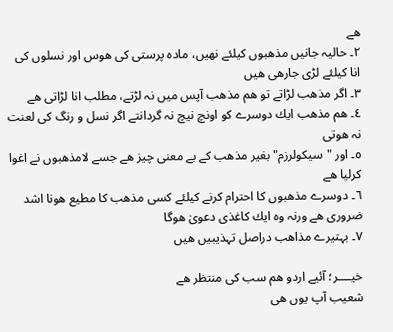هے
٢۔ حاليہ جانيں مذھبوں كيلئے نھيں، مادہ پرستى كى ھوس اور نسلوں كى انا كيلئے لڑى جارھى ھيں
٣۔ اگر مذھب لڑاتے تو ھم مذھب آپس ميں نہ لڑتے، مطلب انا لڑاتى ھے
٤۔ ھم مذھب ايك دوسرے كو اونچ نيچ نہ گردانتے اگر نسل و رنگ كى لعنت نہ ھوتى
٥۔ اور "سيكولرزم" بغير مذھب كے بے معنى چيز ھے جسے لامذھبوں نے اغوا كرليا ھے
٦۔ دوسرے مذھبوں كا احترام كرنے كيلئے كسى مذھب كا مطيع ھونا اشد ضرورى ھے ورنہ وه ايك كاغذى دعوىٰ ھوگا
٧۔ بہتيرے مذاھب دراصل تہذيبيں ھيں

خيــــر؛ آئيے اردو ھم سب كى منتظر ھے
شعيب آپ يوں ھى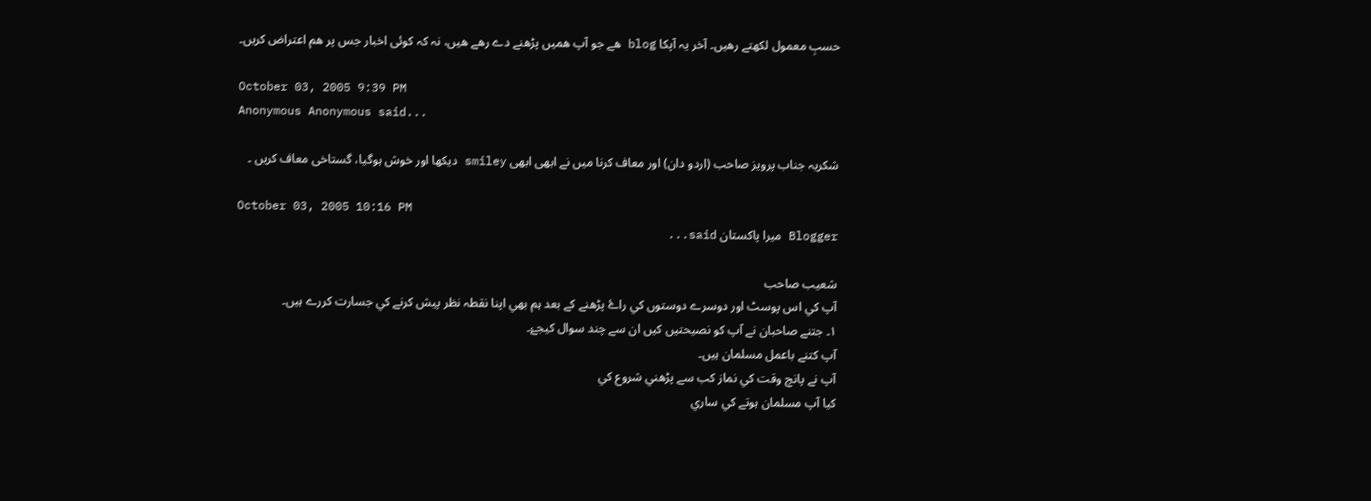حسبِ معمول لكھتے رھيں۔ آخر يہ آپكا blog ھے جو آپ ھميں پڑھنے دے رھے ھيں، نہ كہ كوئى اخبار جس پر ھم اعتراض كريں۔

October 03, 2005 9:39 PM
Anonymous Anonymous said...

شکریہ جناب پرویز صاحب (اردو دان) اور معاف کرنا میں نے ابھی ابھی smiley دیکھا اور خوش ہوگیا، گستاخی معاف کریں ۔

October 03, 2005 10:16 PM
Blogger میرا پاکستان said...

شعيب صاحب
آپ کي اس پوسٹ اور دوسرے دوستوں کي راۓ پڑھنے کے بعد ہم بھي اپنا نقطہ نظر پيش کرنے کي جسارت کررے ہيں۔
١۔ جتنے صاحبان نے آپ کو نصيحتيں کيں ان سے چند سوال کيجۓ۔
آپ کتنے باعمل مسلمان ہيں۔
آپ نے پانچ وقت کي نماز کب سے پڑھني شروع کي
کيا آپ مسلمان ہوتے کي ساري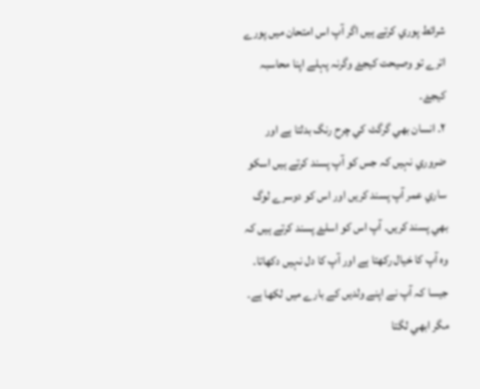شرائط پوري کرتے ہيں اگر آپ اس امتحان ميں پورے اترے تو وصيحت کيجۓ وگرنہ پہلے اپنا محاسبہ کيجۓ۔
٢۔ انسان بھي گرگٹ کي چرح رنگ بدلتا ہے اور ضروري نہيں کہ جس کو آپ پسند کرتے ہيں اسکو ساري عمر آپ پسند کريں اور اس کو دوسرے لوگ بھي پسند کريں۔ آپ اس کو اسلۓ پسند کرتے ہيں کہ وہ آپ کا خيال رکھتا ہے اور آپ کا دل نہيں دکھاتا۔ جيسا کہ آپ نے اپنے ولديں کے بارے ميں لکھا ہے۔ مگر ابھي لگتا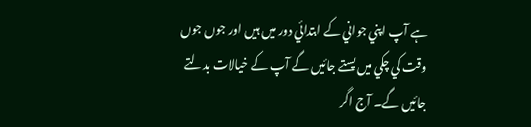ہے آپ اپني جواني کے ابتدائي دور ميں ہيں اور جوں جوں وقت کي چکي ميں پستے جائيں گے آپ کے خيالات بدلتے جائيں گے۔ آج اگر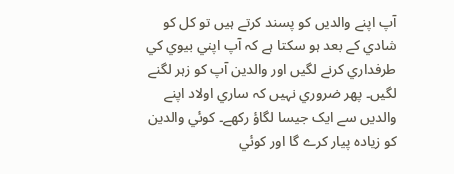آپ اپنے والديں کو پسند کرتے ہيں تو کل کو شادي کے بعد ہو سکتا ہے کہ آپ اپني بيوي کي طرفداري کرنے لگيں اور والدين آپ کو زہر لگنے لگيں۔ پھر ضروري نہيں کہ ساري اولاد اپنے والديں سے ايک جيسا لگاؤ رکھے۔ کوئي والدين کو زيادہ پيار کرے گا اور کوئي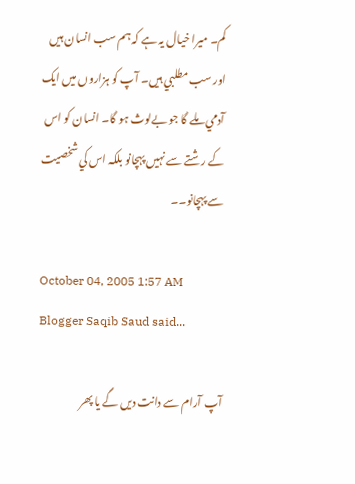کم۔ ميرا خيال يہ ہے کہ ہم سب انسان ہيں اور سب مطلبي ہيں۔ آپ کو ہزاروں ميں ايک آدمي ملے گا جو بےلوث ہو گا۔ انسان کو اس کے رشتے سے نہيں پہچانو بلکہ اس کي شخصيت سے پہچانو۔۔

October 04, 2005 1:57 AM
Blogger Saqib Saud said...

آپ آرام سے دانت دیں گے یا پھر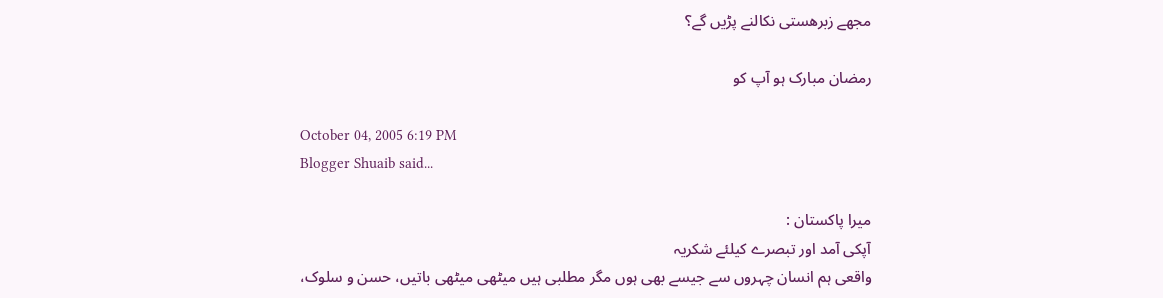مجھے زبرھستی نکالنے پڑیں گے؟

رمضان مبارک ہو آپ کو

October 04, 2005 6:19 PM
Blogger Shuaib said...

میرا پاکستان :
آپکی آمد اور تبصرے کیلئے شکریہ
واقعی ہم انسان چہروں سے جیسے بھی ہوں مگر مطلبی ہیں میٹھی میٹھی باتیں، حسن و سلوک،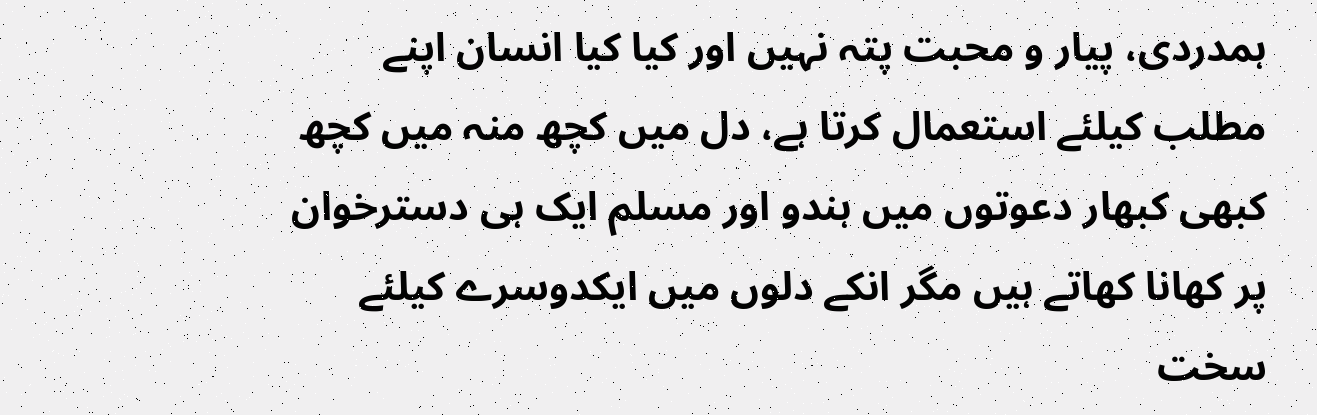ہمدردی، پیار و محبت پتہ نہیں اور کیا کیا انسان اپنے مطلب کیلئے استعمال کرتا ہے، دل میں کچھ منہ میں کچھ کبھی کبھار دعوتوں میں ہندو اور مسلم ایک ہی دسترخوان پر کھانا کھاتے ہیں مگر انکے دلوں میں ایکدوسرے کیلئے سخت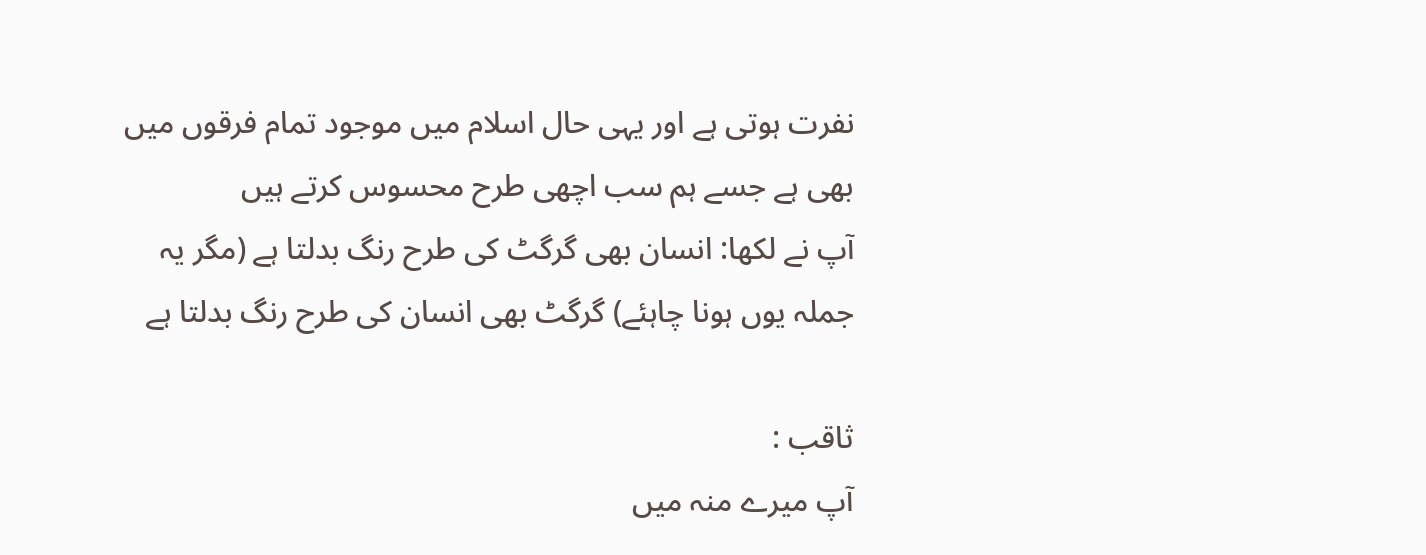نفرت ہوتی ہے اور یہی حال اسلام میں موجود تمام فرقوں میں بھی ہے جسے ہم سب اچھی طرح محسوس کرتے ہیں
آپ نے لکھا: انسان بھی گرگٹ کی طرح رنگ بدلتا ہے (مگر یہ جملہ یوں ہونا چاہئے) گرگٹ بھی انسان کی طرح رنگ بدلتا ہے

ثاقب :
آپ میرے منہ میں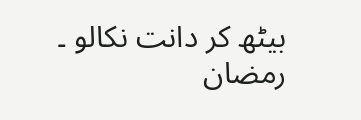بیٹھ کر دانت نکالو ۔ رمضان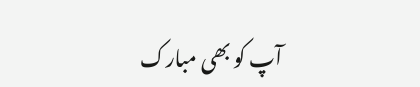آپ کو بھی مبارک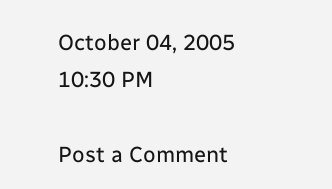October 04, 2005 10:30 PM

Post a Comment